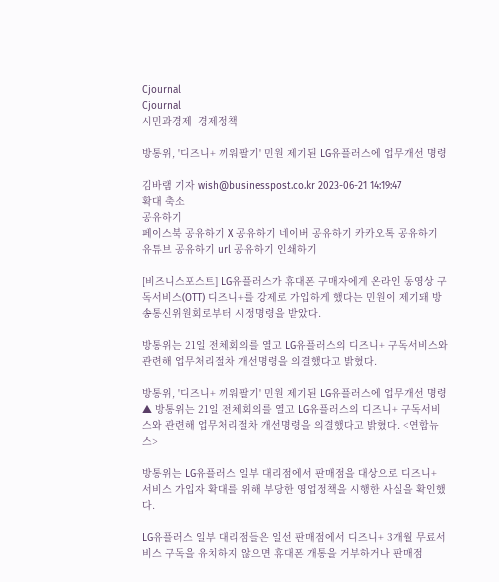Cjournal
Cjournal
시민과경제  경제정책

방통위, '디즈니+ 끼워팔기' 민원 제기된 LG유플러스에 업무개선 명령

김바램 기자 wish@businesspost.co.kr 2023-06-21 14:19:47
확대 축소
공유하기
페이스북 공유하기 X 공유하기 네이버 공유하기 카카오톡 공유하기 유튜브 공유하기 url 공유하기 인쇄하기

[비즈니스포스트] LG유플러스가 휴대폰 구매자에게 온라인 동영상 구독서비스(OTT) 디즈니+를 강제로 가입하게 했다는 민원이 제기돼 방송통신위원회로부터 시정명령을 받았다.

방통위는 21일 전체회의를 열고 LG유플러스의 디즈니+ 구독서비스와 관련해 업무처리절차 개선명령을 의결했다고 밝혔다.

방통위, '디즈니+ 끼워팔기' 민원 제기된 LG유플러스에 업무개선 명령
▲ 방통위는 21일 전체회의를 열고 LG유플러스의 디즈니+ 구독서비스와 관련해 업무처리절차 개선명령을 의결했다고 밝혔다. <연합뉴스>

방통위는 LG유플러스 일부 대리점에서 판매점을 대상으로 디즈니+ 서비스 가입자 확대를 위해 부당한 영업정책을 시행한 사실을 확인했다.

LG유플러스 일부 대리점들은 일선 판매점에서 디즈니+ 3개월 무료서비스 구독을 유치하지 않으면 휴대폰 개통을 거부하거나 판매점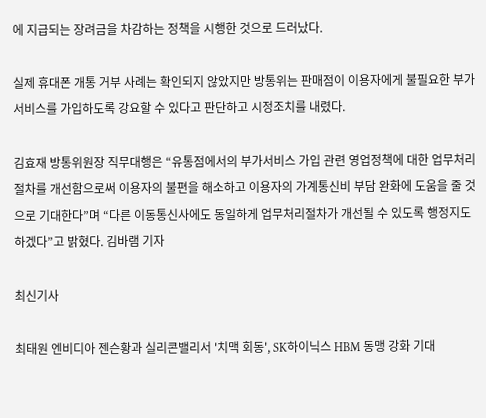에 지급되는 장려금을 차감하는 정책을 시행한 것으로 드러났다.

실제 휴대폰 개통 거부 사례는 확인되지 않았지만 방통위는 판매점이 이용자에게 불필요한 부가서비스를 가입하도록 강요할 수 있다고 판단하고 시정조치를 내렸다.

김효재 방통위원장 직무대행은 “유통점에서의 부가서비스 가입 관련 영업정책에 대한 업무처리절차를 개선함으로써 이용자의 불편을 해소하고 이용자의 가계통신비 부담 완화에 도움을 줄 것으로 기대한다”며 “다른 이동통신사에도 동일하게 업무처리절차가 개선될 수 있도록 행정지도하겠다”고 밝혔다. 김바램 기자

최신기사

최태원 엔비디아 젠슨황과 실리콘밸리서 '치맥 회동', SK하이닉스 HBM 동맹 강화 기대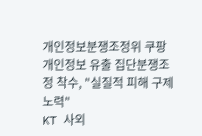개인정보분쟁조정위 쿠팡 개인정보 유출 집단분쟁조정 착수, "실질적 피해 구제 노력"
KT 사외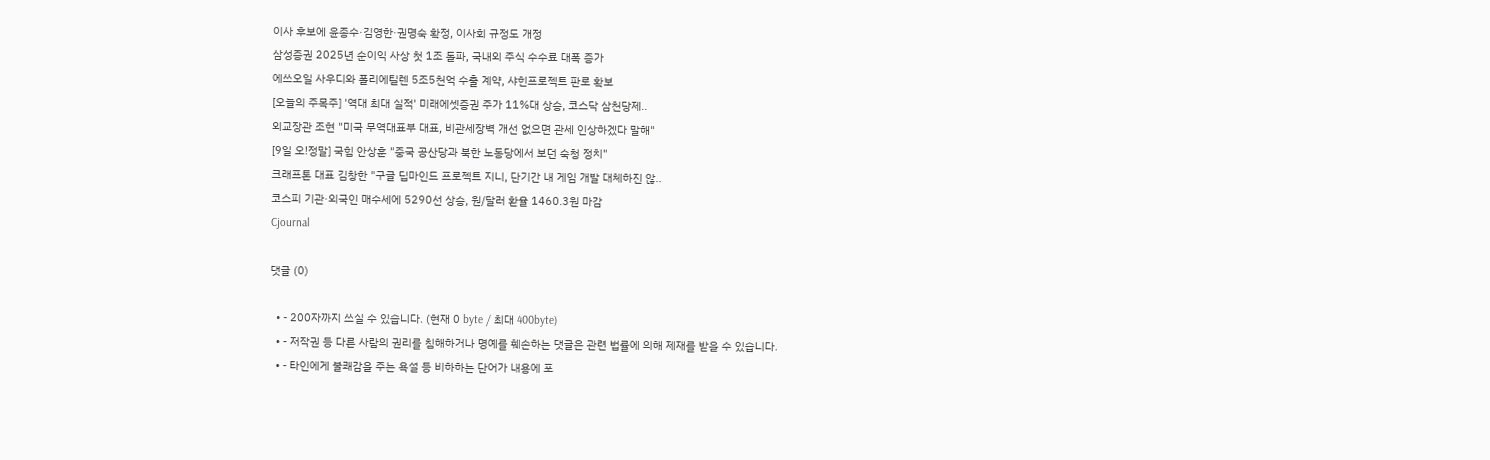이사 후보에 윤종수·김영한·권명숙 확정, 이사회 규정도 개정
삼성증권 2025년 순이익 사상 첫 1조 돌파, 국내외 주식 수수료 대폭 증가
에쓰오일 사우디와 폴리에틸렌 5조5천억 수출 계약, 샤힌프로젝트 판로 확보
[오늘의 주목주] '역대 최대 실적' 미래에셋증권 주가 11%대 상승, 코스닥 삼천당제..
외교장관 조현 "미국 무역대표부 대표, 비관세장벽 개선 없으면 관세 인상하겠다 말해"
[9일 오!정말] 국힘 안상훈 "중국 공산당과 북한 노동당에서 보던 숙청 정치"
크래프톤 대표 김창한 "구글 딥마인드 프로젝트 지니, 단기간 내 게임 개발 대체하진 않..
코스피 기관·외국인 매수세에 5290선 상승, 원/달러 환율 1460.3원 마감
Cjournal

댓글 (0)

  • - 200자까지 쓰실 수 있습니다. (현재 0 byte / 최대 400byte)
  • - 저작권 등 다른 사람의 권리를 침해하거나 명예를 훼손하는 댓글은 관련 법률에 의해 제재를 받을 수 있습니다.
  • - 타인에게 불쾌감을 주는 욕설 등 비하하는 단어가 내용에 포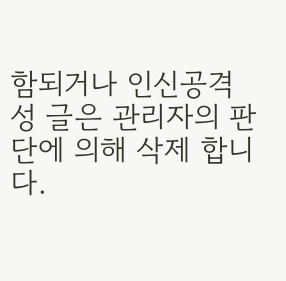함되거나 인신공격성 글은 관리자의 판단에 의해 삭제 합니다.